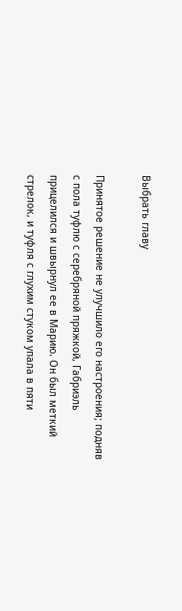Выбрать главу

Принятое решение не улучшило его настроения; подняв с пола туфлю с серебряной пряжкой, Габриэль прицелился и швырнул ее в Марию. Он был меткий стрелок, и туфля с глухим стуком упала в пяти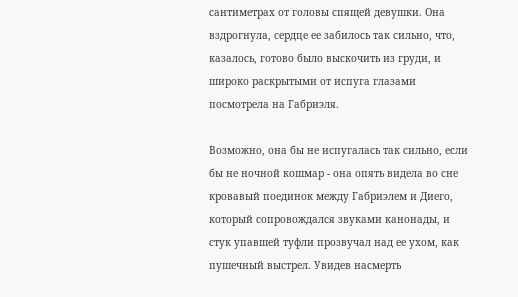сантиметрах от головы спящей девушки. Она вздрогнула, сердце ее забилось так сильно, что, казалось, готово было выскочить из груди, и широко раскрытыми от испуга глазами посмотрела на Габриэля.

Возможно, она бы не испугалась так сильно, если бы не ночной кошмар - она опять видела во сне кровавый поединок между Габриэлем и Диего, который сопровождался звуками канонады, и стук упавшей туфли прозвучал над ее ухом, как пушечный выстрел. Увидев насмерть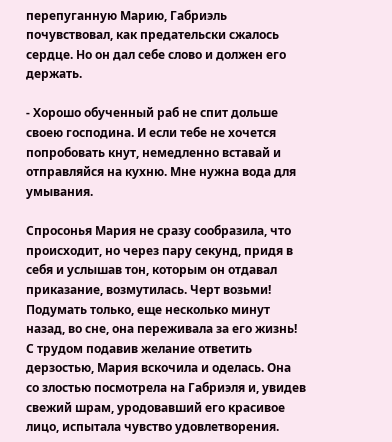перепуганную Марию, Габриэль почувствовал, как предательски сжалось сердце. Но он дал себе слово и должен его держать.

- Хорошо обученный раб не спит дольше своею господина. И если тебе не хочется попробовать кнут, немедленно вставай и отправляйся на кухню. Мне нужна вода для умывания.

Спросонья Мария не сразу сообразила, что происходит, но через пару секунд, придя в себя и услышав тон, которым он отдавал приказание, возмутилась. Черт возьми! Подумать только, еще несколько минут назад, во сне, она переживала за его жизнь! С трудом подавив желание ответить дерзостью, Мария вскочила и оделась. Она со злостью посмотрела на Габриэля и, увидев свежий шрам, уродовавший его красивое лицо, испытала чувство удовлетворения.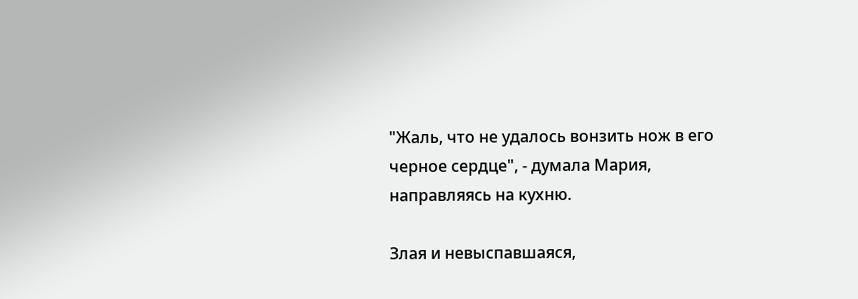"Жаль, что не удалось вонзить нож в его черное сердце", - думала Мария, направляясь на кухню.

Злая и невыспавшаяся,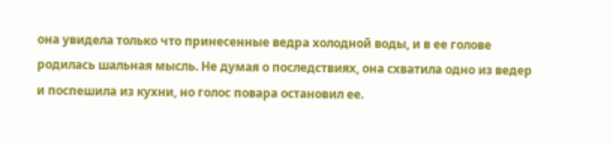она увидела только что принесенные ведра холодной воды, и в ее голове родилась шальная мысль. Не думая о последствиях, она схватила одно из ведер и поспешила из кухни, но голос повара остановил ее.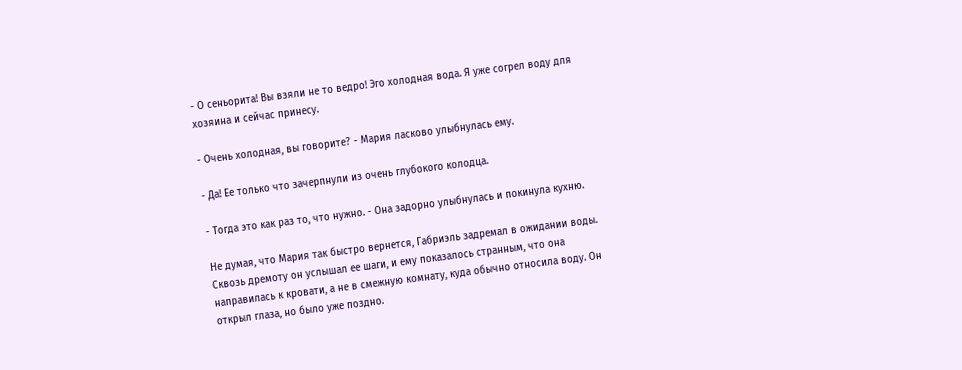- О сеньорита! Вы взяли не то ведро! Эго холодная вода. Я уже согрел воду для хозяина и сейчас принесу.

- Очень холодная, вы говорите? - Мария ласково улыбнулась ему.

- Да! Ее только что зачерпнули из очень глубокого колодца.

- Тогда это как раз то, что нужно. - Она задорно улыбнулась и покинула кухню.

Не думая, что Мария так быстро вернется, Габриэль задремал в ожидании воды. Сквозь дремоту он услышал ее шаги, и ему показалось странным, что она направилась к кровати, а не в смежную комнату, куда обычно относила воду. Он открыл глаза, но было уже поздно.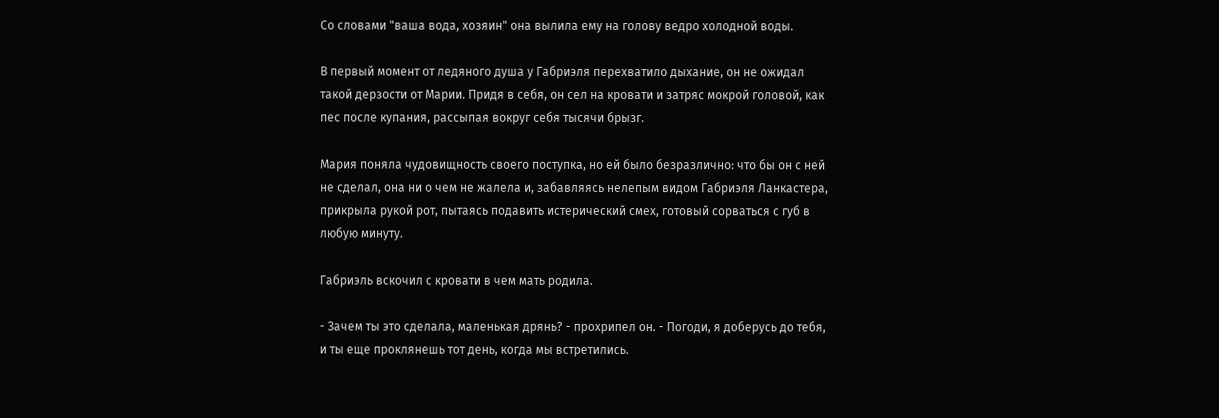Со словами "ваша вода, хозяин" она вылила ему на голову ведро холодной воды.

В первый момент от ледяного душа у Габриэля перехватило дыхание, он не ожидал такой дерзости от Марии. Придя в себя, он сел на кровати и затряс мокрой головой, как пес после купания, рассыпая вокруг себя тысячи брызг.

Мария поняла чудовищность своего поступка, но ей было безразлично: что бы он с ней не сделал, она ни о чем не жалела и, забавляясь нелепым видом Габриэля Ланкастера, прикрыла рукой рот, пытаясь подавить истерический смех, готовый сорваться с губ в любую минуту.

Габриэль вскочил с кровати в чем мать родила.

- Зачем ты это сделала, маленькая дрянь? - прохрипел он. - Погоди, я доберусь до тебя, и ты еще проклянешь тот день, когда мы встретились.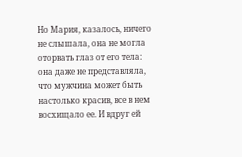Но Мария, казалось, ничего не слышала, она не могла оторвать глаз от его тела: она даже не представляла, что мужчина может быть настолько красив, все в нем восхищало ее. И вдруг ей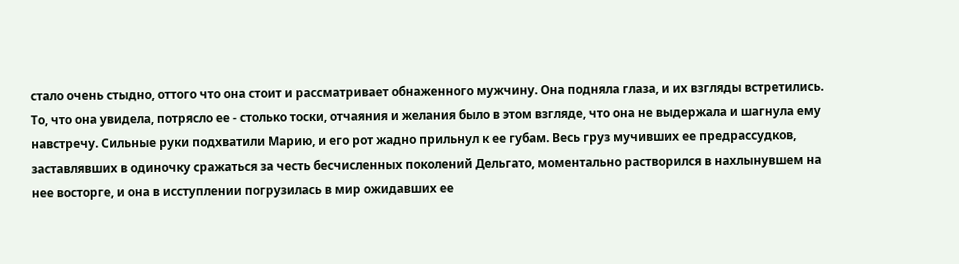стало очень стыдно, оттого что она стоит и рассматривает обнаженного мужчину. Она подняла глаза, и их взгляды встретились. То, что она увидела, потрясло ее - столько тоски, отчаяния и желания было в этом взгляде, что она не выдержала и шагнула ему навстречу. Сильные руки подхватили Марию, и его рот жадно прильнул к ее губам. Весь груз мучивших ее предрассудков, заставлявших в одиночку сражаться за честь бесчисленных поколений Дельгато, моментально растворился в нахлынувшем на нее восторге, и она в исступлении погрузилась в мир ожидавших ее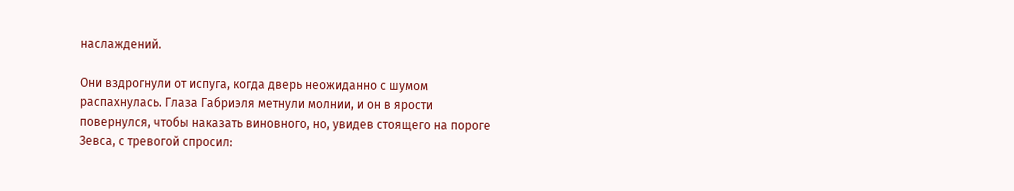наслаждений.

Они вздрогнули от испуга, когда дверь неожиданно с шумом распахнулась. Глаза Габриэля метнули молнии, и он в ярости повернулся, чтобы наказать виновного, но, увидев стоящего на пороге Зевса, с тревогой спросил: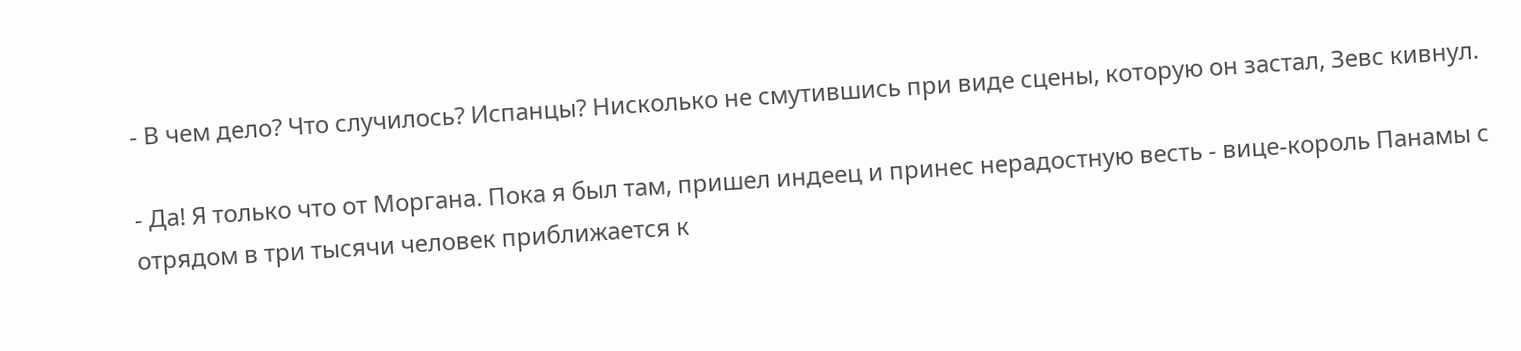- В чем дело? Что случилось? Испанцы? Нисколько не смутившись при виде сцены, которую он застал, Зевс кивнул.

- Да! Я только что от Моргана. Пока я был там, пришел индеец и принес нерадостную весть - вице-король Панамы с отрядом в три тысячи человек приближается к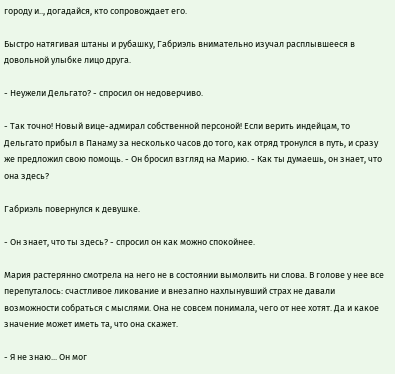городу и.., догадайся, кто сопровождает его.

Быстро натягивая штаны и рубашку, Габриэль внимательно изучал расплывшееся в довольной улыбке лицо друга.

- Неужели Дельгато? - спросил он недоверчиво.

- Так точно! Новый вице-адмирал собственной персоной! Если верить индейцам, то Дельгато прибыл в Панаму за несколько часов до того, как отряд тронулся в путь, и сразу же предложил свою помощь. - Он бросил взгляд на Марию. - Как ты думаешь, он знает, что она здесь?

Габриэль повернулся к девушке.

- Он знает, что ты здесь? - спросил он как можно спокойнее.

Мария растерянно смотрела на него не в состоянии вымолвить ни слова. В голове у нее все перепуталось: счастливое ликование и внезапно нахлынувший страх не давали возможности собраться с мыслями. Она не совсем понимала, чего от нее хотят. Да и какое значение может иметь та, что она скажет.

- Я не знаю... Он мог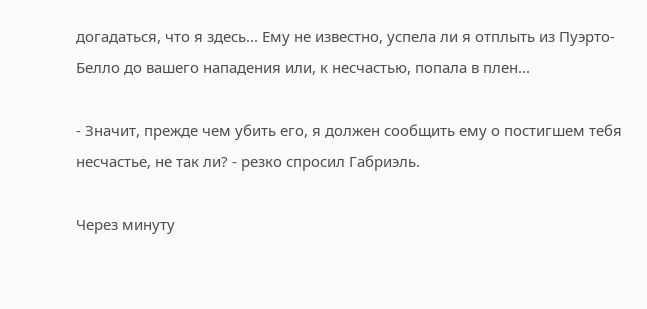догадаться, что я здесь... Ему не известно, успела ли я отплыть из Пуэрто-Белло до вашего нападения или, к несчастью, попала в плен...

- Значит, прежде чем убить его, я должен сообщить ему о постигшем тебя несчастье, не так ли? - резко спросил Габриэль.

Через минуту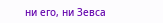ни его, ни Зевса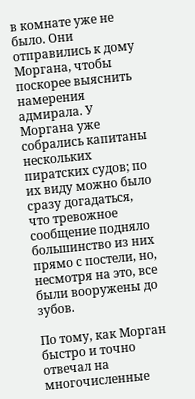в комнате уже не было. Они отправились к дому Моргана, чтобы поскорее выяснить намерения адмирала. У Моргана уже собрались капитаны нескольких пиратских судов; по их виду можно было сразу догадаться, что тревожное сообщение подняло большинство из них прямо с постели, но, несмотря на это, все были вооружены до зубов.

По тому, как Морган быстро и точно отвечал на многочисленные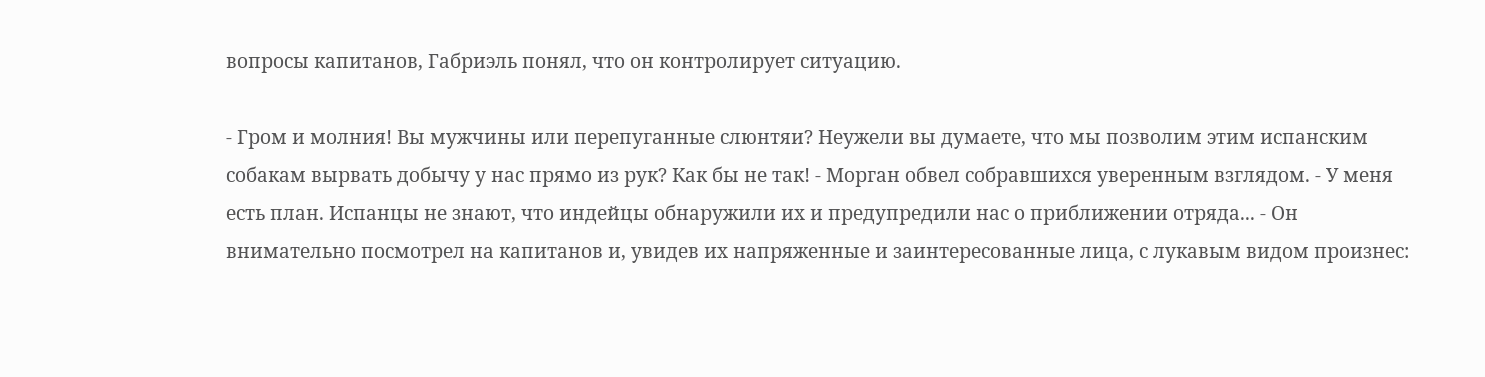вопросы капитанов, Габриэль понял, что он контролирует ситуацию.

- Гром и молния! Вы мужчины или перепуганные слюнтяи? Неужели вы думаете, что мы позволим этим испанским собакам вырвать добычу у нас прямо из рук? Как бы не так! - Морган обвел собравшихся уверенным взглядом. - У меня есть план. Испанцы не знают, что индейцы обнаружили их и предупредили нас о приближении отряда... - Он внимательно посмотрел на капитанов и, увидев их напряженные и заинтересованные лица, с лукавым видом произнес: